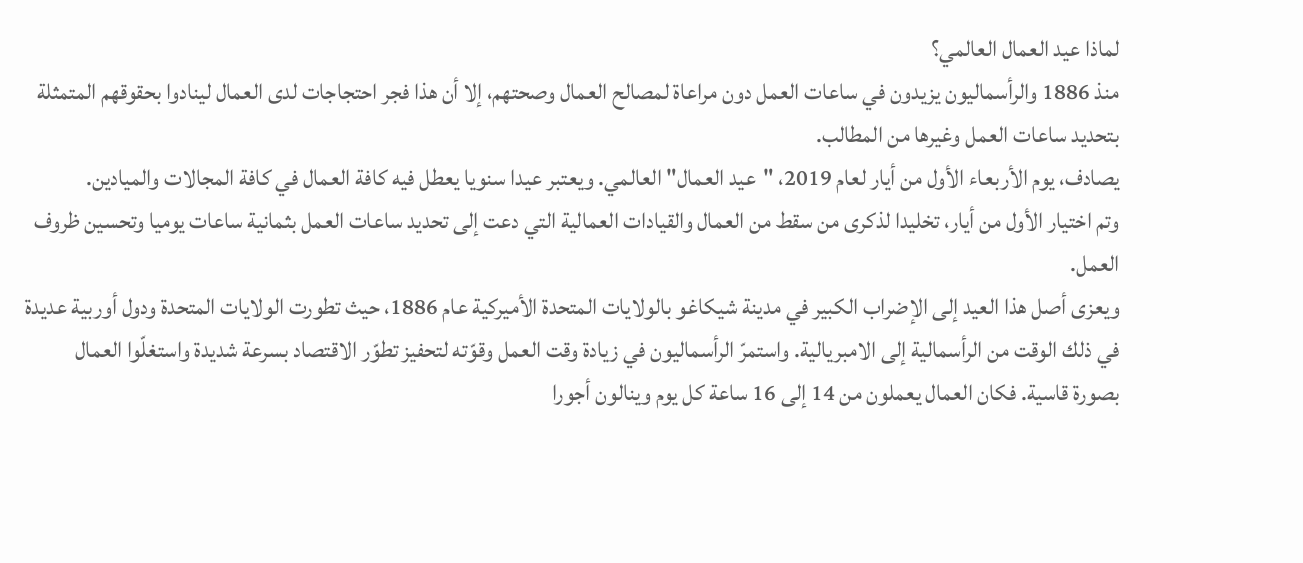لماذا عيد العمال العالمي؟
منذ 1886 والرأسماليون يزيدون في ساعات العمل دون مراعاة لمصالح العمال وصحتهم، إلا أن هذا فجر احتجاجات لدى العمال لينادوا بحقوقهم المتمثلة بتحديد ساعات العمل وغيرها من المطالب.
يصادف، يوم الأربعاء الأول من أيار لعام 2019، "عيد العمال" العالمي. ويعتبر عيدا سنويا يعطل فيه كافة العمال في كافة المجالات والميادين.
وتم اختيار الأول من أيار، تخليدا لذكرى من سقط من العمال والقيادات العمالية التي دعت إلى تحديد ساعات العمل بثمانية ساعات يوميا وتحسين ظروف العمل.
ويعزى أصل هذا العيد إلى الإضراب الكبير في مدينة شيكاغو بالولايات المتحدة الأميركية عام 1886، حيث تطورت الولايات المتحدة ودول أوربية عديدة في ذلك الوقت من الرأسمالية إلى الامبريالية. واستمرّ الرأسماليون في زيادة وقت العمل وقوّته لتحفيز تطوّر الاقتصاد بسرعة شديدة واستغلّوا العمال بصورة قاسية. فكان العمال يعملون من 14 إلى 16 ساعة كل يوم وينالون أجورا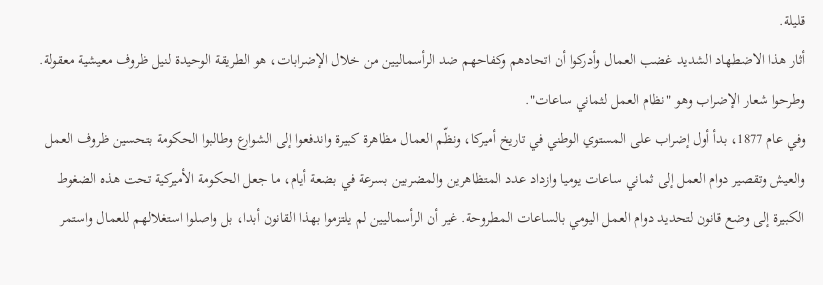قليلة.
أثار هذا الاضطهاد الشديد غضب العمال وأدركوا أن اتحادهم وكفاحهم ضد الرأسماليين من خلال الإضرابات، هو الطريقة الوحيدة لنيل ظروف معيشية معقولة. وطرحوا شعار الإضراب وهو "نظام العمل لثماني ساعات".
وفي عام 1877، بدأ أول إضراب على المستوي الوطني في تاريخ أميركا، ونظّم العمال مظاهرة كبيرة واندفعوا إلى الشوارع وطالبوا الحكومة بتحسين ظروف العمل والعيش وتقصير دوام العمل إلى ثماني ساعات يوميا وازداد عدد المتظاهرين والمضربين بسرعة في بضعة أيام، ما جعل الحكومة الأميركية تحت هذه الضغوط الكبيرة إلى وضع قانون لتحديد دوام العمل اليومي بالساعات المطروحة. غير أن الرأسماليين لم يلتزموا بهذا القانون أبدا، بل واصلوا استغلالهم للعمال واستمر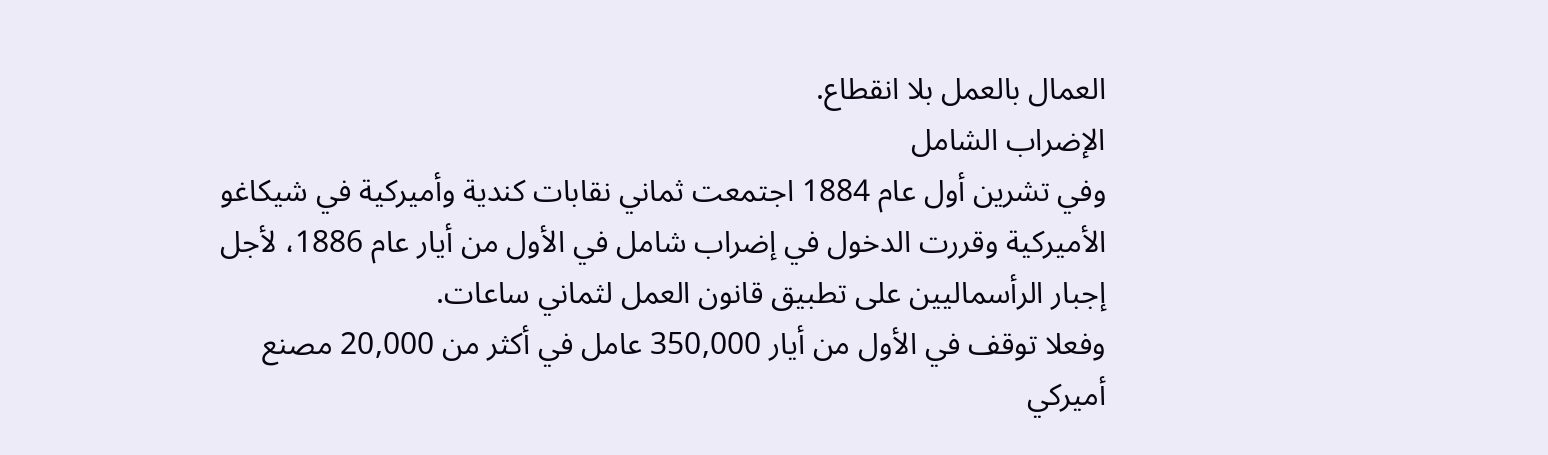العمال بالعمل بلا انقطاع.
الإضراب الشامل
وفي تشرين أول عام 1884 اجتمعت ثماني نقابات كندية وأميركية في شيكاغو الأميركية وقررت الدخول في إضراب شامل في الأول من أيار عام 1886، لأجل إجبار الرأسماليين على تطبيق قانون العمل لثماني ساعات.
وفعلا توقف في الأول من أيار 350,000 عامل في أكثر من 20,000 مصنع أميركي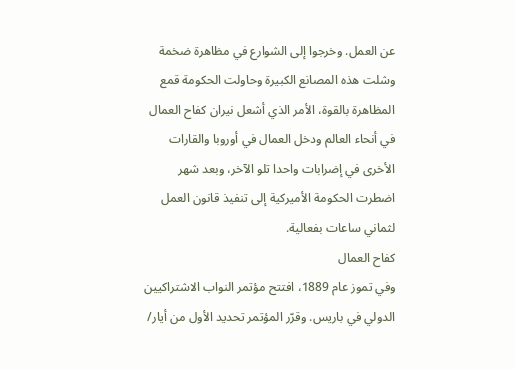عن العمل. وخرجوا إلى الشوارع في مظاهرة ضخمة وشلت هذه المصانع الكبيرة وحاولت الحكومة قمع المظاهرة بالقوة، الأمر الذي أشعل نيران كفاح العمال في أنحاء العالم ودخل العمال في أوروبا والقارات الأخرى في إضرابات واحدا تلو الآخر، وبعد شهر اضطرت الحكومة الأميركية إلى تنفيذ قانون العمل لثماني ساعات بفعالية.
كفاح العمال
وفي تموز عام 1889، افتتح مؤتمر النواب الاشتراكيين الدولي في باريس. وقرّر المؤتمر تحديد الأول من أيار/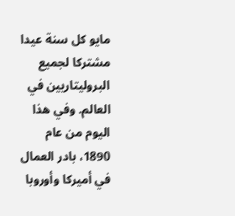مايو كل سنة عيدا مشتركا لجميع البروليتاريين في العالم. وفي هذا اليوم من عام 1890، بادر العمال في أميركا وأوروبا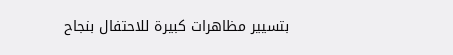بتسيير مظاهرات كبيرة للاحتفال بنجاح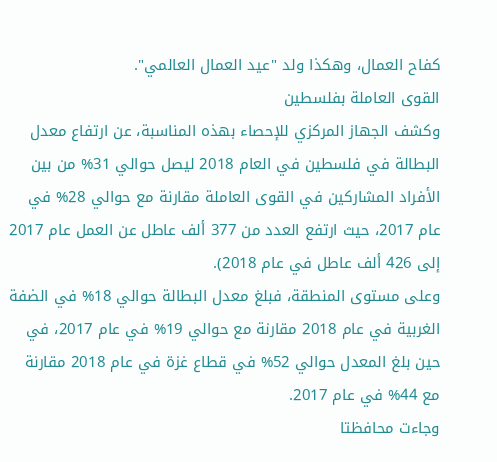كفاح العمال، وهكذا ولد "عيد العمال العالمي".
القوى العاملة بفلسطين
وكشف الجهاز المركزي للإحصاء بهذه المناسبة، عن ارتفاع معدل البطالة في فلسطين في العام 2018 ليصل حوالي 31% من بين الأفراد المشاركين في القوى العاملة مقارنة مع حوالي 28% في عام 2017، حيث ارتفع العدد من 377 ألف عاطل عن العمل عام 2017 إلى 426 ألف عاطل في عام 2018).
وعلى مستوى المنطقة، فبلغ معدل البطالة حوالي 18% في الضفة الغربية في عام 2018 مقارنة مع حوالي 19% في عام 2017، في حين بلغ المعدل حوالي 52% في قطاع غزة في عام 2018 مقارنة مع 44% في عام 2017.
وجاءت محافظتا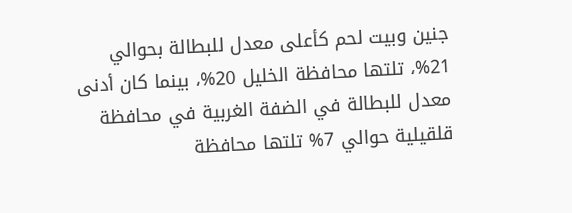جنين وبيت لحم كأعلى معدل للبطالة بحوالي 21%، تلتها محافظة الخليل 20%، بينما كان أدنى معدل للبطالة في الضفة الغربية في محافظة قلقيلية حوالي 7% تلتها محافظة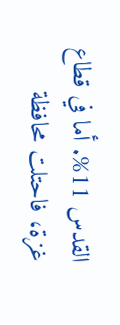القدس 11%. أما في قطاع غزة، فاحتلت محافظة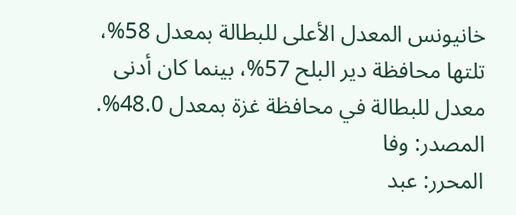خانيونس المعدل الأعلى للبطالة بمعدل 58%، تلتها محافظة دير البلح 57%، بينما كان أدنى معدل للبطالة في محافظة غزة بمعدل 48.0%.
المصدر: وفا
المحرر: عبد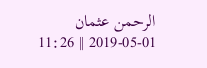الرحمن عثمان
2019-05-01 || 11:26